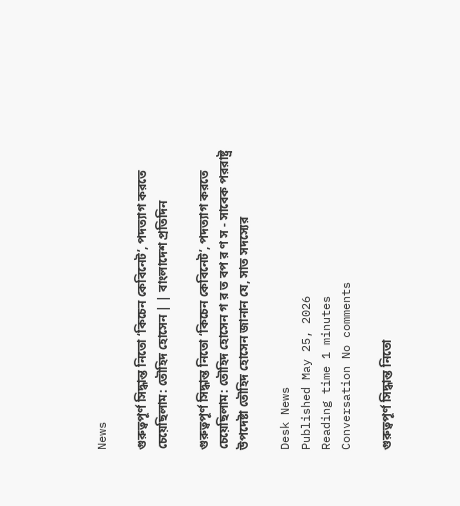News

গুরুত্বপূর্ণ সিদ্ধান্ত নিতো ‘কিচেন কেবিনেট’, পদত্যাগ করতে চেয়েছিলাম: তৌহিদ হোসেন | | বাংলাদেশ প্রতিদিন

গুরুত্বপূর্ণ সিদ্ধান্ত নিতো ‘কিচেন কেবিনেট’, পদত্যাগ করতে চেয়েছিলাম: তৌহিদ হোসেন গ র ত বপ র ণ স - সাবেক পররাষ্ট্র উপদেষ্টা তৌহিদ হোসেন জানান যে, সাত সদস্যের

Desk News
Published May 25, 2026
Reading time 1 minutes
Conversation No comments

গুরুত্বপূর্ণ সিদ্ধান্ত নিতো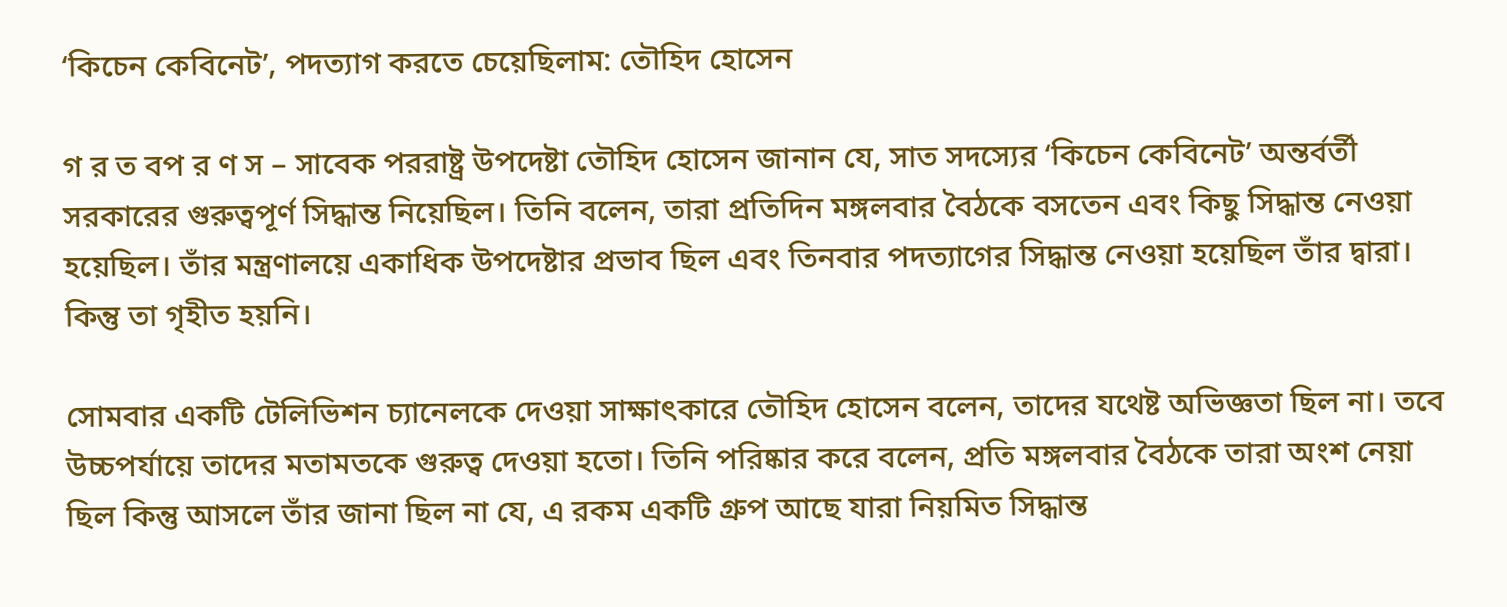‘কিচেন কেবিনেট’, পদত্যাগ করতে চেয়েছিলাম: তৌহিদ হোসেন

গ র ত বপ র ণ স – সাবেক পররাষ্ট্র উপদেষ্টা তৌহিদ হোসেন জানান যে, সাত সদস্যের ‘কিচেন কেবিনেট’ অন্তর্বর্তী সরকারের গুরুত্বপূর্ণ সিদ্ধান্ত নিয়েছিল। তিনি বলেন, তারা প্রতিদিন মঙ্গলবার বৈঠকে বসতেন এবং কিছু সিদ্ধান্ত নেওয়া হয়েছিল। তাঁর মন্ত্রণালয়ে একাধিক উপদেষ্টার প্রভাব ছিল এবং তিনবার পদত্যাগের সিদ্ধান্ত নেওয়া হয়েছিল তাঁর দ্বারা। কিন্তু তা গৃহীত হয়নি।

সোমবার একটি টেলিভিশন চ্যানেলকে দেওয়া সাক্ষাৎকারে তৌহিদ হোসেন বলেন, তাদের যথেষ্ট অভিজ্ঞতা ছিল না। তবে উচ্চপর্যায়ে তাদের মতামতকে গুরুত্ব দেওয়া হতো। তিনি পরিষ্কার করে বলেন, প্রতি মঙ্গলবার বৈঠকে তারা অংশ নেয়া ছিল কিন্তু আসলে তাঁর জানা ছিল না যে, এ রকম একটি গ্রুপ আছে যারা নিয়মিত সিদ্ধান্ত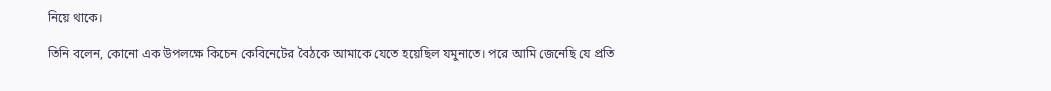নিয়ে থাকে।

তিনি বলেন, কোনো এক উপলক্ষে কিচেন কেবিনেটের বৈঠকে আমাকে যেতে হয়েছিল যমুনাতে। পরে আমি জেনেছি যে প্রতি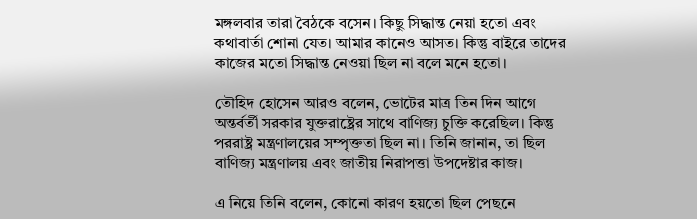মঙ্গলবার তারা বৈঠকে বসেন। কিছু সিদ্ধান্ত নেয়া হতো এবং কথাবার্তা শোনা যেত। আমার কানেও আসত। কিন্তু বাইরে তাদের কাজের মতো সিদ্ধান্ত নেওয়া ছিল না বলে মনে হতো।

তৌহিদ হোসেন আরও বলেন, ভোটের মাত্র তিন দিন আগে অন্তর্বর্তী সরকার যুক্তরাষ্ট্রের সাথে বাণিজ্য চুক্তি করেছিল। কিন্তু পররাষ্ট্র মন্ত্রণালয়ের সম্পৃক্ততা ছিল না। তিনি জানান, তা ছিল বাণিজ্য মন্ত্রণালয় এবং জাতীয় নিরাপত্তা উপদেষ্টার কাজ।

এ নিয়ে তিনি বলেন, কোনো কারণ হয়তো ছিল পেছনে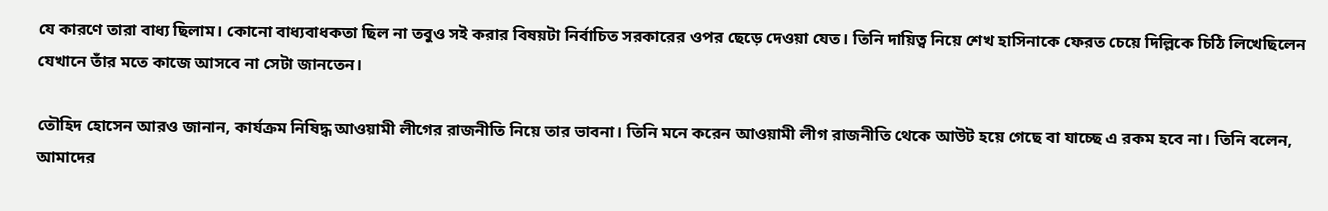যে কারণে তারা বাধ্য ছিলাম। কোনো বাধ্যবাধকতা ছিল না তবুও সই করার বিষয়টা নির্বাচিত সরকারের ওপর ছেড়ে দেওয়া যেত। তিনি দায়িত্ব নিয়ে শেখ হাসিনাকে ফেরত চেয়ে দিল্লিকে চিঠি লিখেছিলেন যেখানে তাঁর মতে কাজে আসবে না সেটা জানতেন।

তৌহিদ হোসেন আরও জানান, কার্যক্রম নিষিদ্ধ আওয়ামী লীগের রাজনীতি নিয়ে তার ভাবনা। তিনি মনে করেন আওয়ামী লীগ রাজনীতি থেকে আউট হয়ে গেছে বা যাচ্ছে এ রকম হবে না। তিনি বলেন, আমাদের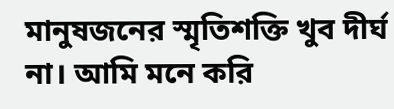মানুষজনের স্মৃতিশক্তি খুব দীর্ঘ না। আমি মনে করি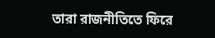তারা রাজনীতিতে ফিরে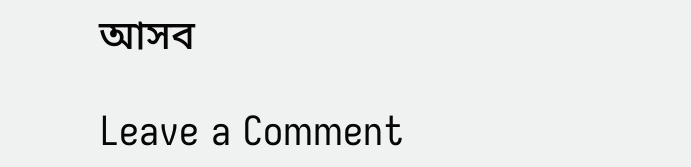আসব

Leave a Comment